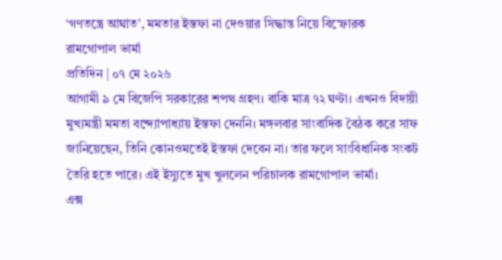‘গণতন্ত্রে আঘাত’, মমতার ইস্তফা না দেওয়ার সিদ্ধান্ত নিয়ে বিস্ফোরক রামগোপাল ভার্মা
প্রতিদিন | ০৭ মে ২০২৬
আগামী ৯ মে বিজেপি সরকারের শপথ গ্রহণ। বাকি মাত্র ৭২ ঘণ্টা। এখনও বিদায়ী মুখ্যমন্ত্রী মমতা বন্দ্যোপাধ্যায় ইস্তফা দেননি। মঙ্গলবার সাংবাদিক বৈঠক করে সাফ জানিয়েছেন, তিনি কোনওমতেই ইস্তফা দেবেন না। তার ফলে সাংবিধানিক সংকট তৈরি হতে পারে। এই ইস্যুতে মুখ খুললেন পরিচালক রামগোপাল ভার্মা।
এক্স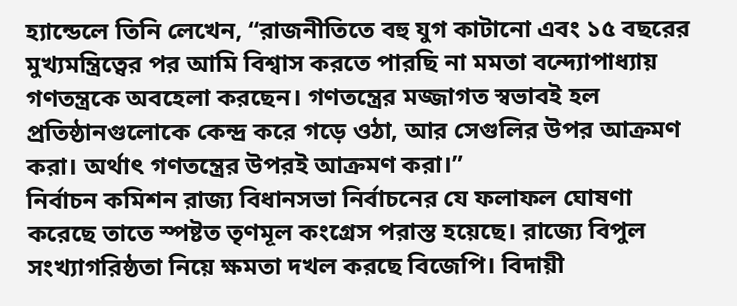হ্যান্ডেলে তিনি লেখেন, “রাজনীতিতে বহু যুগ কাটানো এবং ১৫ বছরের মুখ্যমন্ত্রিত্বের পর আমি বিশ্বাস করতে পারছি না মমতা বন্দ্যোপাধ্যায় গণতন্ত্রকে অবহেলা করছেন। গণতন্ত্রের মজ্জাগত স্বভাবই হল প্রতিষ্ঠানগুলোকে কেন্দ্র করে গড়ে ওঠা, আর সেগুলির উপর আক্রমণ করা। অর্থাৎ গণতন্ত্রের উপরই আক্রমণ করা।”
নির্বাচন কমিশন রাজ্য বিধানসভা নির্বাচনের যে ফলাফল ঘোষণা করেছে তাতে স্পষ্টত তৃণমূল কংগ্রেস পরাস্ত হয়েছে। রাজ্যে বিপুল সংখ্যাগরিষ্ঠতা নিয়ে ক্ষমতা দখল করছে বিজেপি। বিদায়ী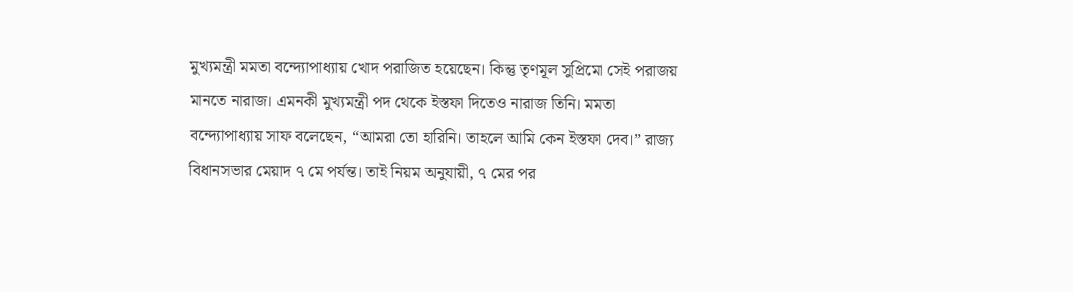মুখ্যমন্ত্রী মমতা বন্দ্যোপাধ্যায় খোদ পরাজিত হয়েছেন। কিন্তু তৃণমূল সুপ্রিমো সেই পরাজয় মানতে নারাজ। এমনকী মুখ্যমন্ত্রী পদ থেকে ইস্তফা দিতেও নারাজ তিনি। মমতা বন্দ্যোপাধ্যায় সাফ বলেছেন, “আমরা তো হারিনি। তাহলে আমি কেন ইস্তফা দেব।” রাজ্য বিধানসভার মেয়াদ ৭ মে পর্যন্ত। তাই নিয়ম অনুযায়ী, ৭ মের পর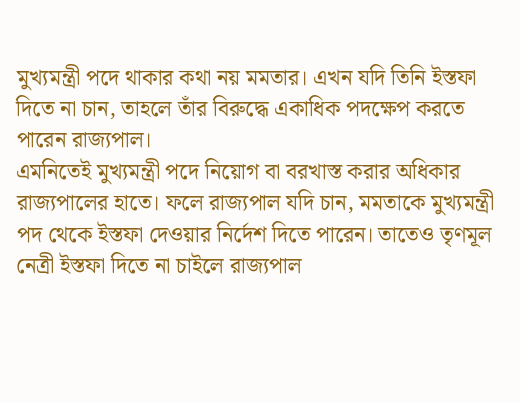মুখ্যমন্ত্রী পদে থাকার কথা নয় মমতার। এখন যদি তিনি ইস্তফা দিতে না চান, তাহলে তাঁর বিরুদ্ধে একাধিক পদক্ষেপ করতে পারেন রাজ্যপাল।
এমনিতেই মুখ্যমন্ত্রী পদে নিয়োগ বা বরখাস্ত করার অধিকার রাজ্যপালের হাতে। ফলে রাজ্যপাল যদি চান, মমতাকে মুখ্যমন্ত্রী পদ থেকে ইস্তফা দেওয়ার নির্দেশ দিতে পারেন। তাতেও তৃণমূল নেত্রী ইস্তফা দিতে না চাইলে রাজ্যপাল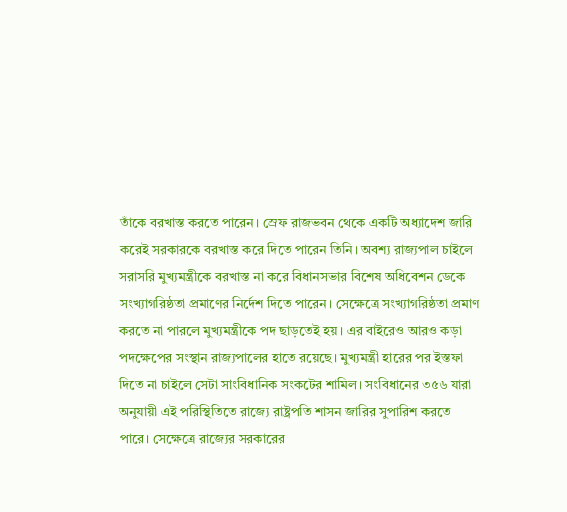তাঁকে বরখাস্ত করতে পারেন। স্রেফ রাজভবন থেকে একটি অধ্যাদেশ জারি করেই সরকারকে বরখাস্ত করে দিতে পারেন তিনি। অবশ্য রাজ্যপাল চাইলে সরাসরি মুখ্যমন্ত্রীকে বরখাস্ত না করে বিধানসভার বিশেষ অধিবেশন ডেকে সংখ্যাগরিষ্ঠতা প্রমাণের নির্দেশ দিতে পারেন। সেক্ষেত্রে সংখ্যাগরিষ্ঠতা প্রমাণ করতে না পারলে মুখ্যমন্ত্রীকে পদ ছাড়তেই হয়। এর বাইরেও আরও কড়া পদক্ষেপের সংস্থান রাজ্যপালের হাতে রয়েছে। মুখ্যমন্ত্রী হারের পর ইস্তফা দিতে না চাইলে সেটা সাংবিধানিক সংকটের শামিল। সংবিধানের ৩৫৬ যারা অনুযায়ী এই পরিস্থিতিতে রাজ্যে রাষ্ট্রপতি শাসন জারির সুপারিশ করতে পারে। সেক্ষেত্রে রাজ্যের সরকারের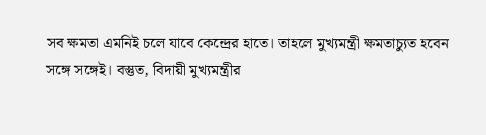সব ক্ষমতা এমনিই চলে যাবে কেন্দ্রের হাতে। তাহলে মুখ্যমন্ত্রী ক্ষমতাচ্যুত হবেন সঙ্গে সঙ্গেই। বস্তুত, বিদায়ী মুখ্যমন্ত্রীর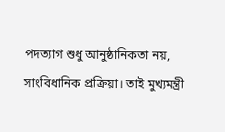পদত্যাগ শুধু আনুষ্ঠানিকতা নয়, সাংবিধানিক প্রক্রিয়া। তাই মুখ্যমন্ত্রী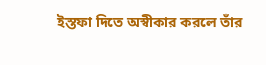ইস্তফা দিতে অস্বীকার করলে তাঁর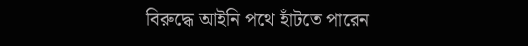বিরুদ্ধে আইনি পথে হাঁটতে পারেন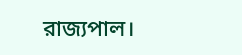রাজ্যপাল।